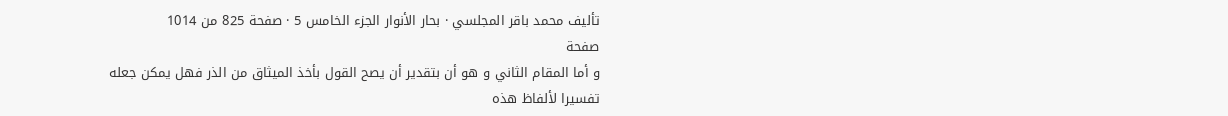تأليف محمد باقر المجلسي · بحار الأنوار الجزء الخامس 5 · صفحة 825 من 1014
صفحة
و أما المقام الثاني و هو أن بتقدير أن يصح القول بأخذ الميثاق من الذر فهل يمكن جعله تفسيرا لألفاظ هذه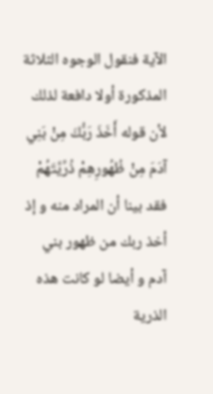الآية فنقول الوجوه الثلاثة المذكورة أولا دافعة لذلك لأن قوله أَخَذَ رَبُّكَ مِنْ بَنِي آدَمَ مِنْ ظُهُورِهِمْ ذُرِّيَّتَهُمْ فقد بينا أن المراد منه و إذ أخذ ربك من ظهور بني آدم و أيضا لو كانت هذه الذرية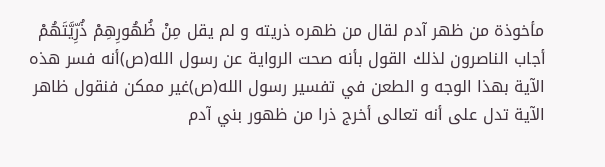مأخوذة من ظهر آدم لقال من ظهره ذريته و لم يقل مِنْ ظُهُورِهِمْ ذُرِّيَّتَهُمْ أجاب الناصرون لذلك القول بأنه صحت الرواية عن رسول الله(ص)أنه فسر هذه الآية بهذا الوجه و الطعن في تفسير رسول الله(ص)غير ممكن فنقول ظاهر الآية تدل على أنه تعالى أخرج ذرا من ظهور بني آدم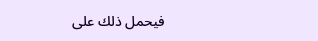فيحمل ذلك على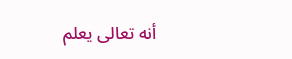أنه تعالى يعلم